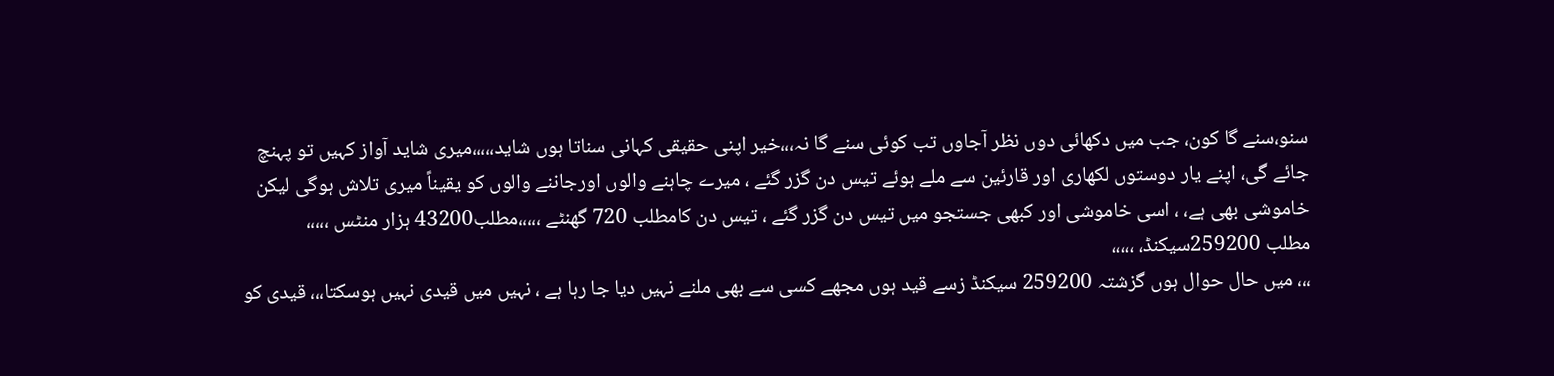سنو،سنے گا کون، جب میں دکھائی دوں نظر آجاوں تب کوئی سنے گا نہ،،،خیر اپنی حقیقی کہانی سناتا ہوں شاید،،،،،میری شاید آواز کہیں تو پہنچ جائے گی، اپنے یار دوستوں لکھاری اور قارئین سے ملے ہوئے تیس دن گزر گئے ، میرے چاہنے والوں اورجاننے والوں کو یقیناً میری تلاش ہوگی لیکن خاموشی بھی ہے، ، اسی خاموشی اور کبھی جستجو میں تیس دن گزر گئے ، تیس دن کامطلب 720 گھنٹے ،،،،،مطلب43200 ہزار منٹس ،،،،،
مطلب 259200سیکنڈ، ،،،،،
،،، میں حال حوال ہوں گزشتہ 259200 سیکنڈ زسے قید ہوں مجھے کسی سے بھی ملنے نہیں دیا جا رہا ہے ، نہیں میں قیدی نہیں ہوسکتا،،، قیدی کو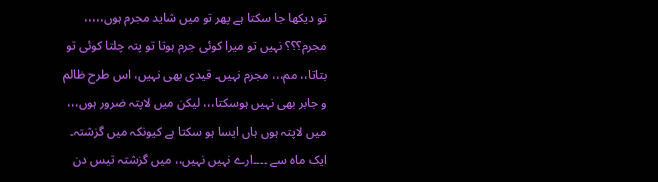تو دیکھا جا سکتا ہے پھر تو میں شاید مجرم ہوں،،،،، مجرم؟؟؟ نہیں تو میرا کوئی جرم ہوتا تو پتہ چلتا کوئی تو بتاتا،، مم،،، مجرم نہیں۔ قیدی بھی نہیں، اس طرح ظالم و جابر بھی نہیں ہوسکتا،،، لیکن میں لاپتہ ضرور ہوں،،، میں لاپتہ ہوں ہاں ایسا ہو سکتا ہے کیونکہ میں گزشتہ۔ ایک ماہ سے ۔۔۔۔ارے نہیں نہیں،، میں گزشتہ تیس دن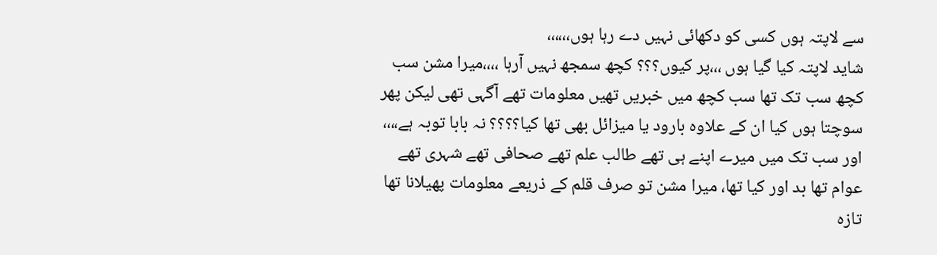سے لاپتہ ہوں کسی کو دکھائی نہیں دے رہا ہوں،،،،،،
شاید لاپتہ کیا گیا ہوں ،،،پر کیوں؟؟؟ کچھ سمجھ نہیں آرہا ،،،،میرا مشن سب کچھ سب تک تھا سب کچھ میں خبریں تھیں معلومات تھے آگہی تھی لیکن پھر سوچتا ہوں کیا ان کے علاوہ بارود یا میزائل بھی تھا کیا؟؟؟؟ نہ بابا توبہ ہے،،،، اور سب تک میں میرے اپنے ہی تھے طالب علم تھے صحافی تھے شہری تھے عوام تھا بد اور کیا تھا، میرا مشن تو صرف قلم کے ذریعے معلومات پھیلانا تھا تازہ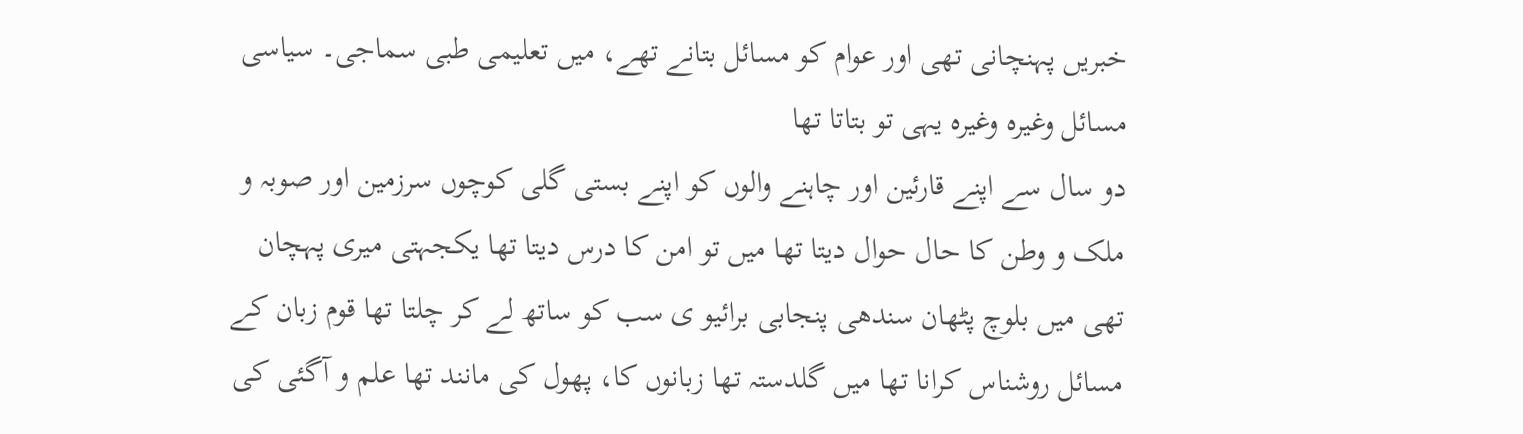خبریں پہنچانی تھی اور عوام کو مسائل بتانے تھے، میں تعلیمی طبی سماجی۔ سیاسی مسائل وغیرہ وغیرہ یہی تو بتاتا تھا
دو سال سے اپنے قارئین اور چاہنے والوں کو اپنے بستی گلی کوچوں سرزمین اور صوبہ و ملک و وطن کا حال حوال دیتا تھا میں تو امن کا درس دیتا تھا یکجہتی میری پہچان تھی میں بلوچ پٹھان سندھی پنجابی برائیو ی سب کو ساتھ لے کر چلتا تھا قوم زبان کے مسائل روشناس کرانا تھا میں گلدستہ تھا زبانوں کا، پھول کی مانند تھا علم و آگئی کی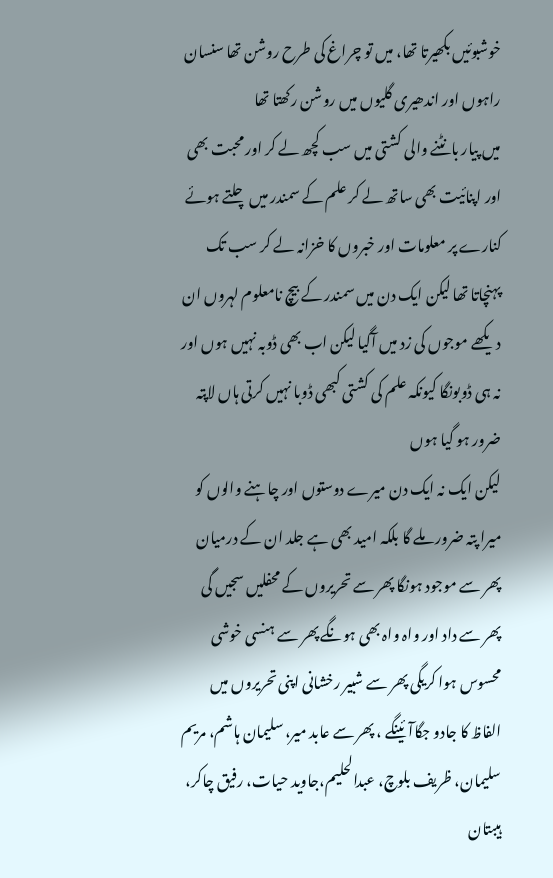خوشبوئیں بکھیرتا تھا، میں تو چراغ کی طرح روشن تھا سنسان راہوں اور اندھیری گلیوں میں روشن رکھتا تھا
میں پیار بانٹنے والی کشتی میں سب کچھ لے کر اور محبت بھی اور اپنائیت بھی ساتھ لے کر علم کے سمندر میں چلتے ہوئے کنارے پر معلومات اور خبروں کا خزانہ لے کر سب تک پہنچاتا تھا لیکن ایک دن میں سمندر کے بیچ نامعلوم لہروں ان دیکھے موجوں کی زد میں آگیا لیکن اب بھی ڈوبہ نہیں ہوں اور نہ ہی ڈوبونگا کیونکہ علم کی کشتی کبھی ڈوبا نہیں کرتی ہاں لاپتہ ضرور ہو گیا ہوں
لیکن ایک نہ ایک دن میرے دوستوں اور چاہنے والوں کو میرا پتہ ضرور ملے گا بلکہ امید بھی ہے جلد ان کے درمیان پھر سے موجود ہونگا پھر سے تحریروں کے محفلیں سجیں گی پھر سے داد اور واہ واہ بھی ہونگے پھر سے ہنسی خوشی محسوس ہوا کریگی پھر سے شبیر رخشانی اپنی تحریروں میں الفاظ کا جادو جگاآئینگے ، پھر سے عابد میر، سلیمان ہاشم، مریم سلیمان، ظریف بلوچ، عبدالحلیم،جاوید حیات، رفیق چاکر، ہیبتان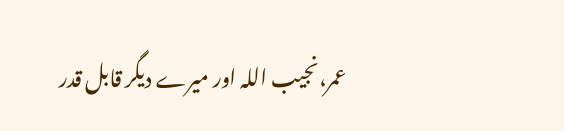عمر،نجیب اللہ اور میرے دیگر قابل قدر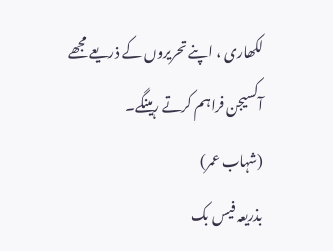لکھاری ، اپنے تحریروں کے ذریعے مجھے آکسیجن فراہم کرتے رہینگے۔
(شہاب عمر)
بذریعہ فیس بک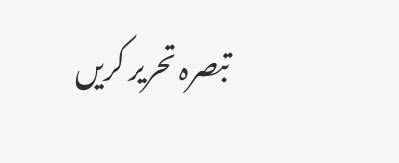تبصرہ تحریر کریں